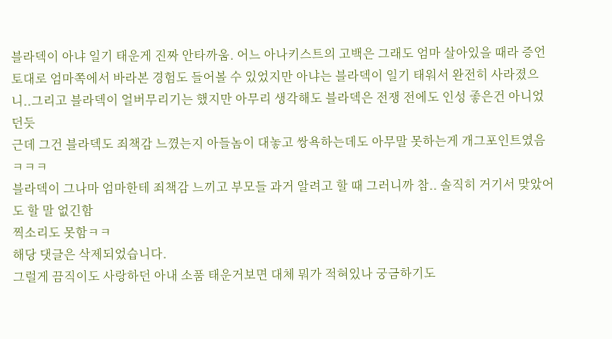블라덱이 아냐 일기 태운게 진짜 안타까움. 어느 아나키스트의 고백은 그래도 엄마 살아있을 때라 증언 토대로 엄마쪽에서 바라본 경험도 들어볼 수 있었지만 아냐는 블라덱이 일기 태워서 완전히 사라졌으니..그리고 블라덱이 얼버무리기는 했지만 아무리 생각해도 블라덱은 전쟁 전에도 인성 좋은건 아니었던듯
근데 그건 블라덱도 죄책감 느꼈는지 아들놈이 대놓고 쌍욕하는데도 아무말 못하는게 개그포인트였음 ㅋㅋㅋ
블라덱이 그나마 엄마한테 죄책감 느끼고 부모들 과거 알려고 할 때 그러니까 참.. 솔직히 거기서 맞았어도 할 말 없긴함
찍소리도 못함ㅋㅋ
해당 댓글은 삭제되었습니다.
그럴게 끔직이도 사랑하던 아내 소품 태운거보면 대체 뭐가 적혀있나 궁금하기도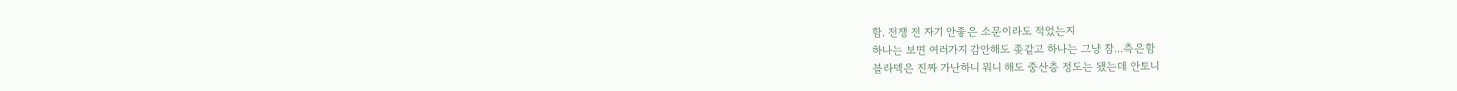함. 전쟁 전 자기 안좋은 소문이라도 적었는지
하나는 보면 여러가지 감안해도 좆같고 하나는 그냥 참...측은함
블라덱은 진짜 가난하니 뭐니 해도 중산층 정도는 됐는데 안토니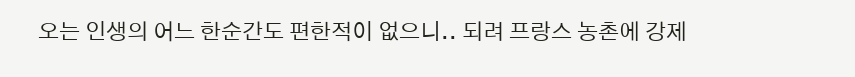오는 인생의 어느 한순간도 편한적이 없으니.. 되려 프랑스 농촌에 강제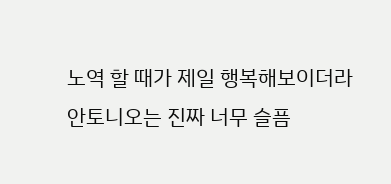노역 할 때가 제일 행복해보이더라
안토니오는 진짜 너무 슬픔